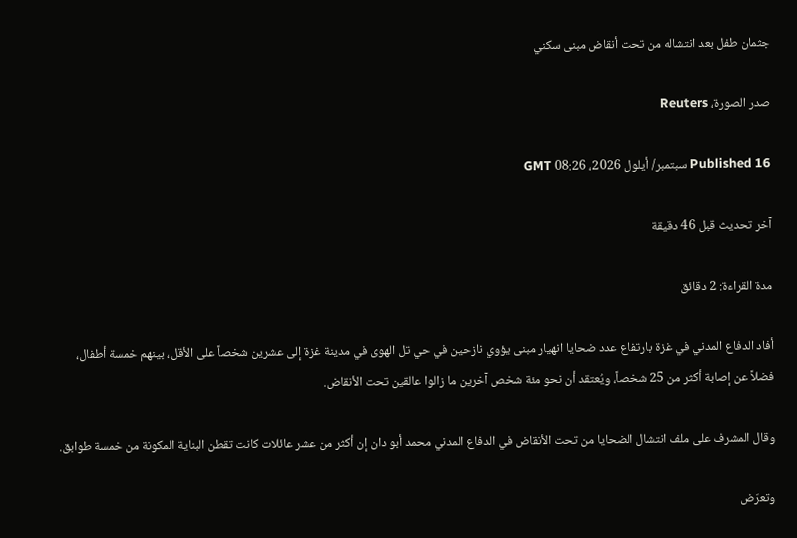جثمان طفل بعد انتشاله من تحت أنقاض مبنى سكني

صدر الصورة، Reuters

Published 16 سبتمبر/ أيلول 2026، 08:26 GMT

آخر تحديث قبل 46 دقيقة

مدة القراءة: 2 دقائق

أفاد الدفاع المدني في غزة بارتفاع عدد ضحايا انهيار مبنى يؤوي نازحين في حي تل الهوى في مدينة غزة إلى عشرين شخصاً على الأقل، بينهم خمسة أطفال، فضلاً عن إصابة أكثر من 25 شخصاً، ويُعتقد أن نحو مئة شخص آخرين ما زالوا عالقين تحت الأنقاض.

وقال المشرف على ملف انتشال الضحايا من تحت الأنقاض في الدفاع المدني محمد أبو دان إن أكثر من عشر عائلات كانت تقطن البناية المكونة من خمسة طوابق.

وتعرّض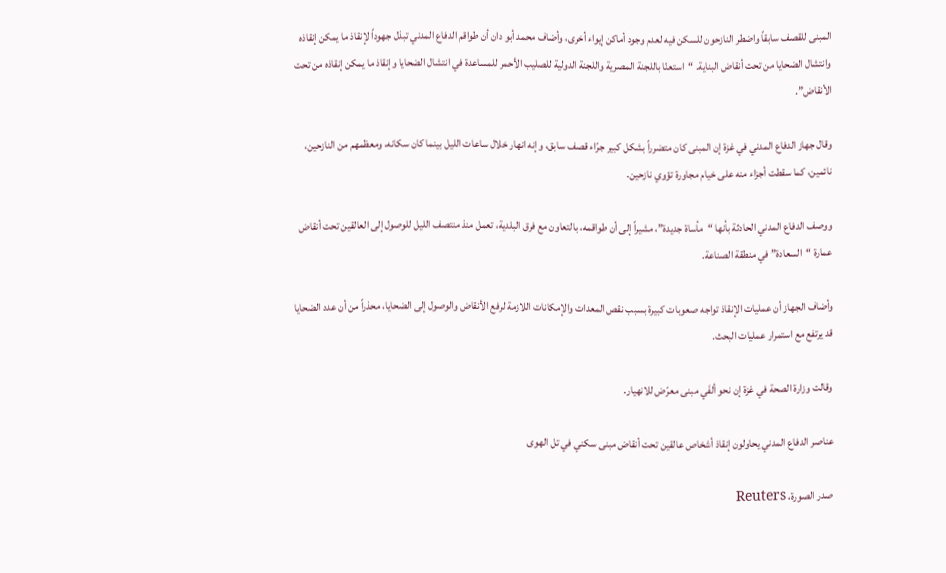المبنى للقصف سابقاً واضطر النازحون للسكن فيه لعدم وجود أماكن إيواء أخرى، وأضاف محمد أبو دان أن طواقم الدفاع المدني تبذل جهوداً لإنقاذ ما يمكن إنقاذه وانتشال الضحايا من تحت أنقاض البناية. “استعنّا باللجنة المصرية واللجنة الدولية للصليب الأحمر للمساعدة في انتشال الضحايا وإنقاذ ما يمكن إنقاذه من تحت الأنقاض”.

وقال جهاز الدفاع المدني في غزة إن المبنى كان متضرراً بشكل كبير جرّاء قصف سابق، وإنه انهار خلال ساعات الليل بينما كان سكانه، ومعظمهم من النازحين، نائمين، كما سقطت أجزاء منه على خيام مجاورة تؤوي نازحين.

ووصف الدفاع المدني الحادثة بأنها “مأساة جديدة”، مشيراً إلى أن طواقمه، بالتعاون مع فرق البلدية، تعمل منذ منتصف الليل للوصول إلى العالقين تحت أنقاض عمارة “السعادة” في منطقة الصناعة.

وأضاف الجهاز أن عمليات الإنقاذ تواجه صعوبات كبيرة بسبب نقص المعدات والإمكانات اللازمة لرفع الأنقاض والوصول إلى الضحايا، محذراً من أن عدد الضحايا قد يرتفع مع استمرار عمليات البحث.

وقالت وزارة الصحة في غزة إن نحو ألفَي مبنى معرّض للانهيار.

عناصر الدفاع المدني يحاولون إنقاذ أشخاص عالقين تحت أنقاض مبنى سكني في تل الهوى

صدر الصورة، Reuters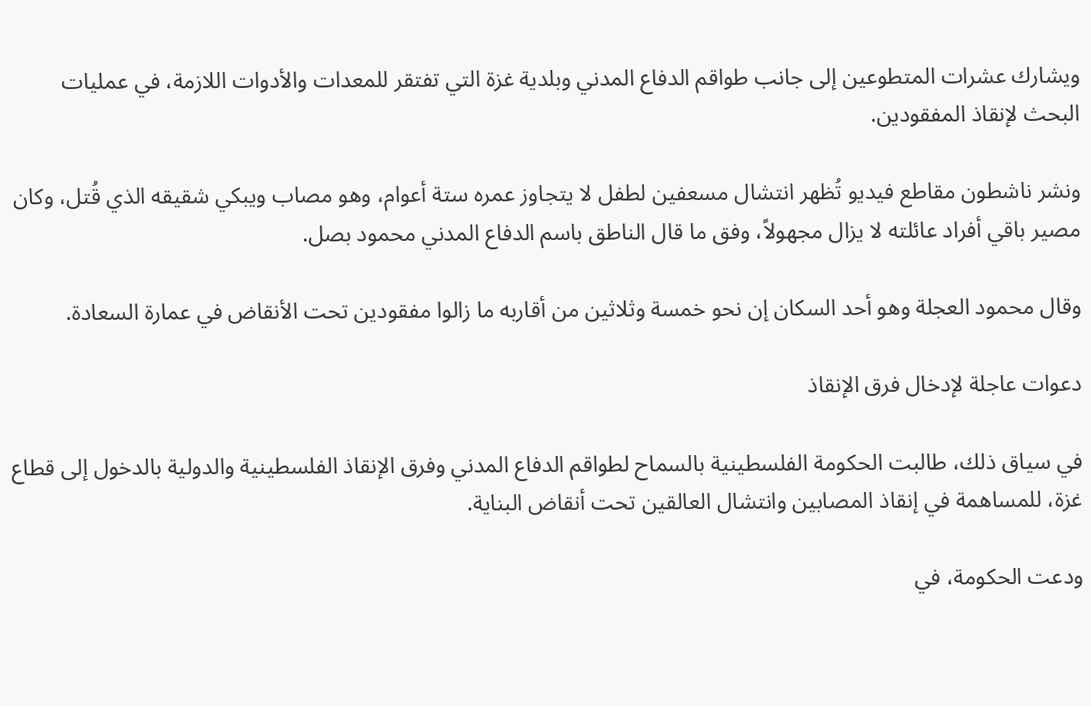ويشارك عشرات المتطوعين إلى جانب طواقم الدفاع المدني وبلدية غزة التي تفتقر للمعدات والأدوات اللازمة، في عمليات البحث لإنقاذ المفقودين.

ونشر ناشطون مقاطع فيديو تُظهر انتشال مسعفين لطفل لا يتجاوز عمره ستة أعوام، وهو مصاب ويبكي شقيقه الذي قُتل، وكان مصير باقي أفراد عائلته لا يزال مجهولاً، وفق ما قال الناطق باسم الدفاع المدني محمود بصل.

وقال محمود العجلة وهو أحد السكان إن نحو خمسة وثلاثين من أقاربه ما زالوا مفقودين تحت الأنقاض في عمارة السعادة.

دعوات عاجلة لإدخال فرق الإنقاذ

في سياق ذلك، طالبت الحكومة الفلسطينية بالسماح لطواقم الدفاع المدني وفرق الإنقاذ الفلسطينية والدولية بالدخول إلى قطاع غزة، للمساهمة في إنقاذ المصابين وانتشال العالقين تحت أنقاض البناية.

ودعت الحكومة، في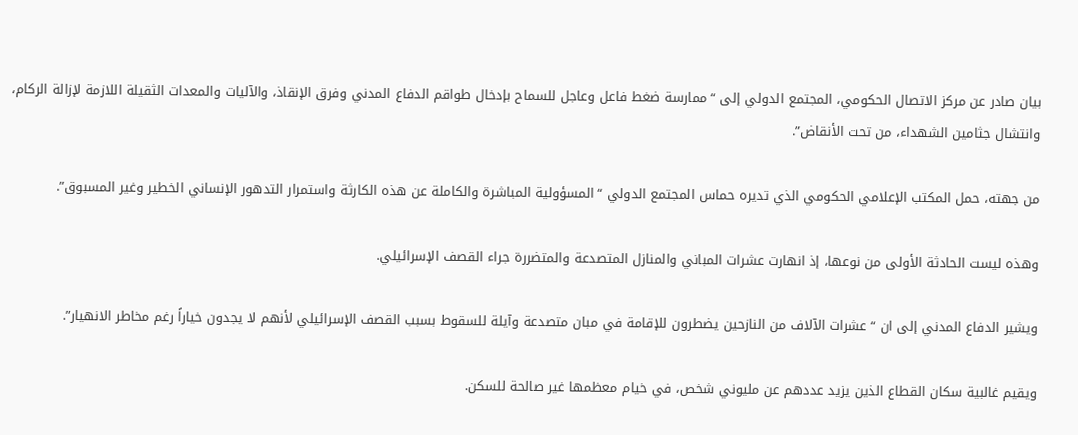بيان صادر عن مركز الاتصال الحكومي، المجتمع الدولي إلى “ممارسة ضغط فاعل وعاجل للسماح بإدخال طواقم الدفاع المدني وفرق الإنقاذ، والآليات والمعدات الثقيلة اللازمة لإزالة الركام، وانتشال جثامين الشهداء، من تحت الأنقاض”.

من جهته، حمل المكتب الإعلامي الحكومي الذي تديره حماس المجتمع الدولي “المسؤولية المباشرة والكاملة عن هذه الكارثة واستمرار التدهور الإنساني الخطير وغير المسبوق”.

وهذه ليست الحادثة الأولى من نوعها، إذ انهارت عشرات المباني والمنازل المتصدعة والمتضررة جراء القصف الإسرائيلي.

ويشير الدفاع المدني إلى ان “عشرات الآلاف من النازحين يضطرون للإقامة في مبان متصدعة وآيلة للسقوط بسبب القصف الإسرائيلي لأنهم لا يجدون خياراً رغم مخاطر الانهيار”.

ويقيم غالبية سكان القطاع الذين يزيد عددهم عن مليوني شخص، في خيام معظمها غير صالحة للسكن.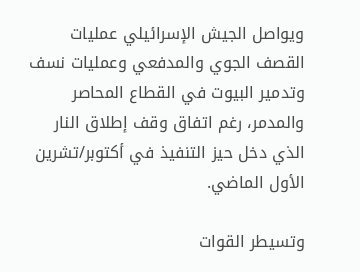ويواصل الجيش الإسرائيلي عمليات القصف الجوي والمدفعي وعمليات نسف وتدمير البيوت في القطاع المحاصر والمدمر، رغم اتفاق وقف إطلاق النار الذي دخل حيز التنفيذ في أكتوبر/تشرين الأول الماضي.

وتسيطر القوات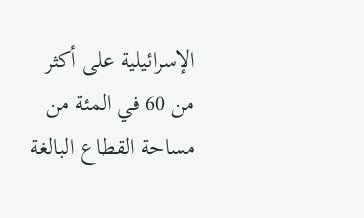الإسرائيلية على أكثر من 60 في المئة من مساحة القطاع البالغة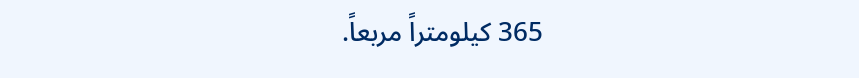365 كيلومتراً مربعاً.